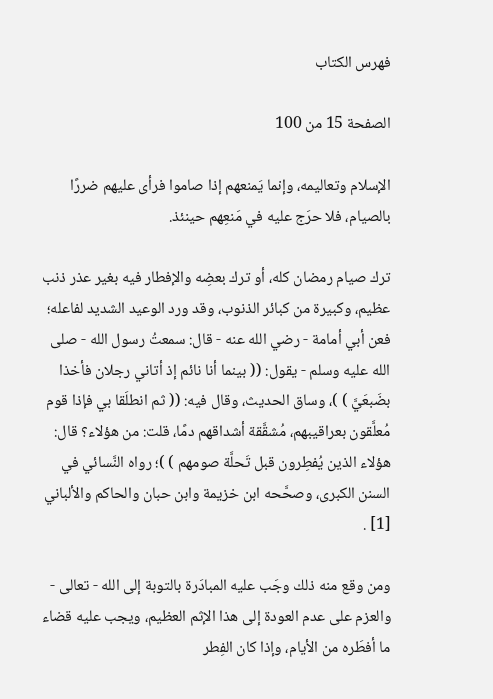فهرس الكتاب

الصفحة 15 من 100

الإسلام وتعاليمه، وإنما يَمنعهم إذا صاموا فرأى عليهم ضررًا بالصيام، فلا حرَج عليه في مَنعِهم حينئذ.

ترك صيام رمضان كله، أو ترك بعضِه والإفطار فيه بغير عذر ذنب عظيم، وكبيرة من كبائر الذنوب، وقد ورد الوعيد الشديد لفاعله؛ فعن أبي أمامة - رضي الله عنه - قال: سمعتُ رسول الله - صلى الله عليه وسلم - يقول: (( بينما أنا نائم إذ أتاني رجلان فأخذا بضَبعَيَّ ) )، وساق الحديث، وقال فيه: (( ثم انطلَقا بي فإذا قوم مُعلَّقون بعراقيبهم، مُشقَّقة أشداقهم دمًا، قلت: من هؤلاء؟ قال: هؤلاء الذين يُفطِرون قبل تَحلَّة صومهم ) )؛ رواه النَّسائي في السنن الكبرى، وصحَّحه ابن خزيمة وابن حبان والحاكم والألباني [1] .

ومن وقع منه ذلك وجَب عليه المبادَرة بالتوبة إلى الله - تعالى - والعزم على عدم العودة إلى هذا الإثم العظيم، ويجب عليه قضاء ما أفطَره من الأيام، وإذا كان الفِطر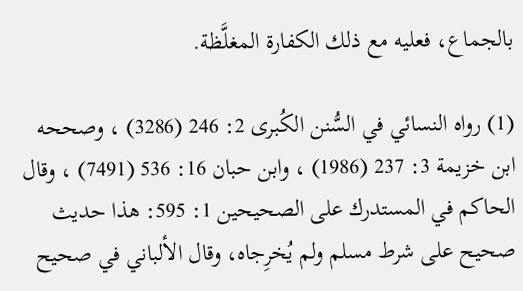بالجماع، فعليه مع ذلك الكفارة المغلَّظة.

(1) رواه النسائي في السُّنن الكُبرى 2: 246 (3286) ، وصححه ابن خزيمة 3: 237 (1986) ، وابن حبان 16: 536 (7491) ، وقال الحاكم في المستدرك على الصحيحين 1: 595: هذا حديث صحيح على شرط مسلم ولم يُخرِجاه، وقال الألباني في صحيح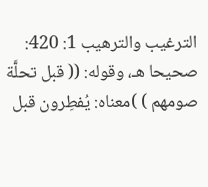الترغيب والترهيب 1: 420: صحيحا هـ، وقوله: (( قبل تحلَّة صومهم ) )معناه: يُفطِرون قبل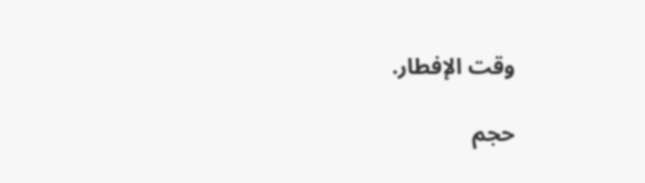وقت الإفطار.

حجم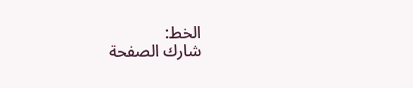الخط:
شارك الصفحة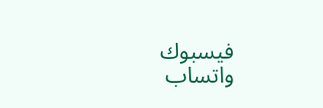فيسبوك واتساب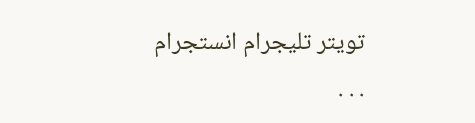تويتر تليجرام انستجرام
. . .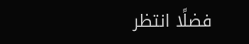فضلًا انتظر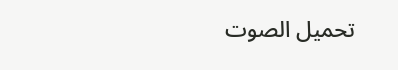تحميل الصوت